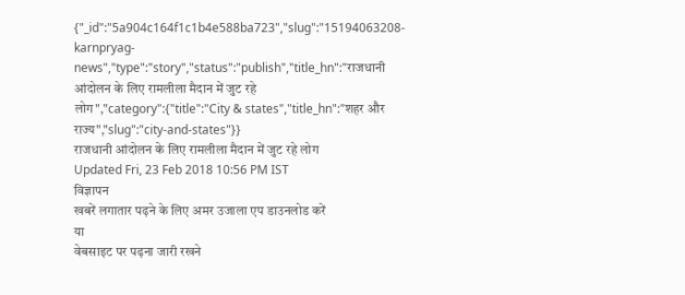{"_id":"5a904c164f1c1b4e588ba723","slug":"15194063208-karnpryag-news","type":"story","status":"publish","title_hn":"राजधानी आंदोलन के लिए रामलीला मैदान में जुट रहे लोग","category":{"title":"City & states","title_hn":"शहर और राज्य","slug":"city-and-states"}}
राजधानी आंदोलन के लिए रामलीला मैदान में जुट रहे लोग
Updated Fri, 23 Feb 2018 10:56 PM IST
विज्ञापन
खबरें लगातार पढ़ने के लिए अमर उजाला एप डाउनलोड करें
या
वेबसाइट पर पढ़ना जारी रखने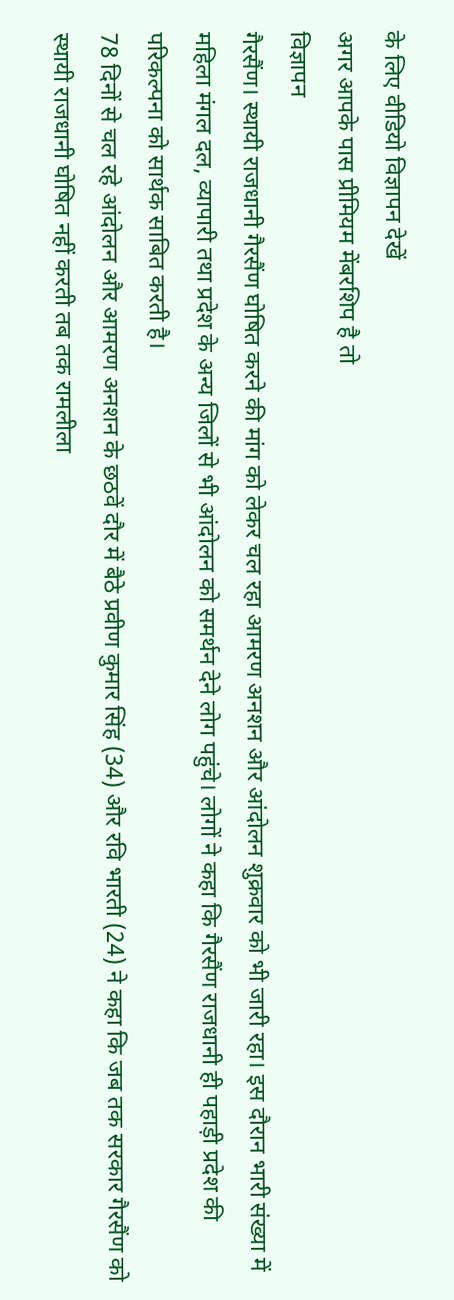के लिए वीडियो विज्ञापन देखें
अगर आपके पास प्रीमियम मेंबरशिप है तो
विज्ञापन
गैरसैंण। स्थायी राजधानी गैरसैंण घोषित करने की मांग को लेकर चल रहा आमरण अनशन और आंदोलन शुक्रवार को भी जारी रहा। इस दौरान भारी संख्या में महिला मंगल दल, व्यापारी तथा प्रदेश के अन्य जिलों से भी आंदोलन को समर्थन देने लोग पहुंचे। लोगों ने कहा कि गैरसैंण राजधानी ही पहाड़ी प्रदेश की परिकल्पना को सार्थक साबित करती है।
78 दिनों से चल रहे आंदोलन और आमरण अनशन के छठवें दौर में बैठे प्रवीण कुमार सिंह (34) और रवि भारती (24) ने कहा कि जब तक सरकार गैरसैंण को स्थायी राजधानी घोषित नहीं करती तब तक रामलीला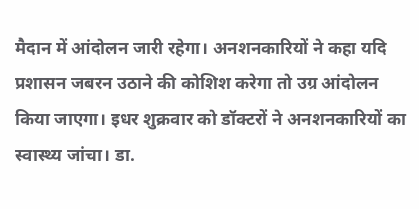मैदान में आंदोलन जारी रहेगा। अनशनकारियों ने कहा यदि प्रशासन जबरन उठाने की कोशिश करेगा तो उग्र आंदोलन किया जाएगा। इधर शुक्रवार को डॉक्टरों ने अनशनकारियों का स्वास्थ्य जांचा। डा.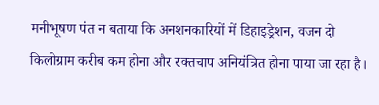मनीभूषण पंत न बताया कि अनशनकारियों में डिहाइड्रेशन, वजन दो किलोग्राम करीब कम होना और रक्तचाप अनियंत्रित होना पाया जा रहा है।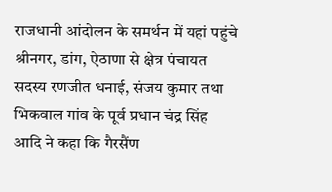राजधानी आंदोलन के समर्थन में यहां पहुंचे श्रीनगर, डांग, ऐठाणा से क्षेत्र पंचायत सदस्य रणजीत धनाई, संजय कुमार तथा भिकवाल गांव के पूर्व प्रधान चंद्र सिंह आदि ने कहा कि गैरसैंण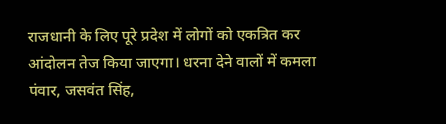राजधानी के लिए पूरे प्रदेश में लोगों को एकत्रित कर आंदोलन तेज किया जाएगा। धरना देने वालों में कमला पंवार, जसवंत सिंह,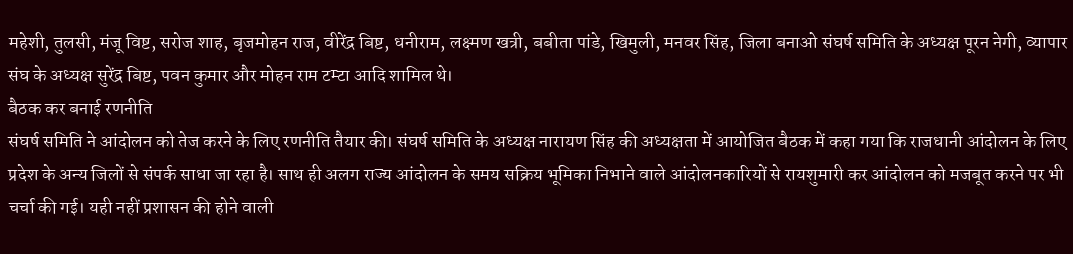महेशी, तुलसी, मंजू विष्ट, सरोज शाह, बृजमोहन राज, वीरेंद्र बिष्ट, धनीराम, लक्ष्मण खत्री, बबीता पांडे, खिमुली, मनवर सिंह, जिला बनाओ संघर्ष समिति के अध्यक्ष पूरन नेगी, व्यापार संघ के अध्यक्ष सुरेंद्र बिष्ट, पवन कुमार और मोहन राम टम्टा आदि शामिल थे।
बैठक कर बनाई रणनीति
संघर्ष समिति ने आंदोलन को तेज करने के लिए रणनीति तैयार की। संघर्ष समिति के अध्यक्ष नारायण सिंह की अध्यक्षता में आयोजित बैठक में कहा गया कि राजधानी आंदोलन के लिए प्रदेश के अन्य जिलों से संपर्क साधा जा रहा है। साथ ही अलग राज्य आंदोलन के समय सक्रिय भूमिका निभाने वाले आंदोलनकारियों से रायशुमारी कर आंदोलन को मजबूत करने पर भी चर्चा की गई। यही नहीं प्रशासन की होने वाली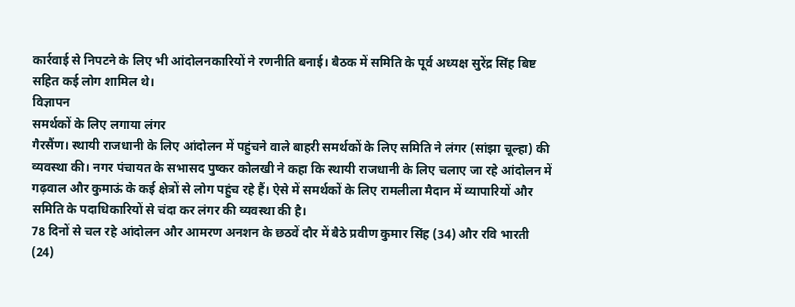कार्रवाई से निपटने के लिए भी आंदोलनकारियों ने रणनीति बनाई। बैठक में समिति के पूर्व अध्यक्ष सुरेंद्र सिंह बिष्ट सहित कई लोग शामिल थे।
विज्ञापन
समर्थकों के लिए लगाया लंगर
गैरसैंण। स्थायी राजधानी के लिए आंदोलन में पहुंचने वाले बाहरी समर्थकों के लिए समिति ने लंगर (सांझा चूल्हा) की व्यवस्था की। नगर पंचायत के सभासद पुष्कर कोलखी ने कहा कि स्थायी राजधानी के लिए चलाए जा रहे आंदोलन में गढ़वाल और कुमाऊं के कई क्षेत्रों से लोग पहुंच रहे हैं। ऐसे में समर्थकों के लिए रामलीला मैदान में व्यापारियों और समिति के पदाधिकारियों से चंदा कर लंगर की व्यवस्था की है।
78 दिनों से चल रहे आंदोलन और आमरण अनशन के छठवें दौर में बैठे प्रवीण कुमार सिंह (34) और रवि भारती (24)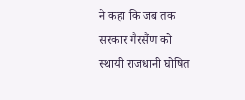ने कहा कि जब तक सरकार गैरसैंण को स्थायी राजधानी घोषित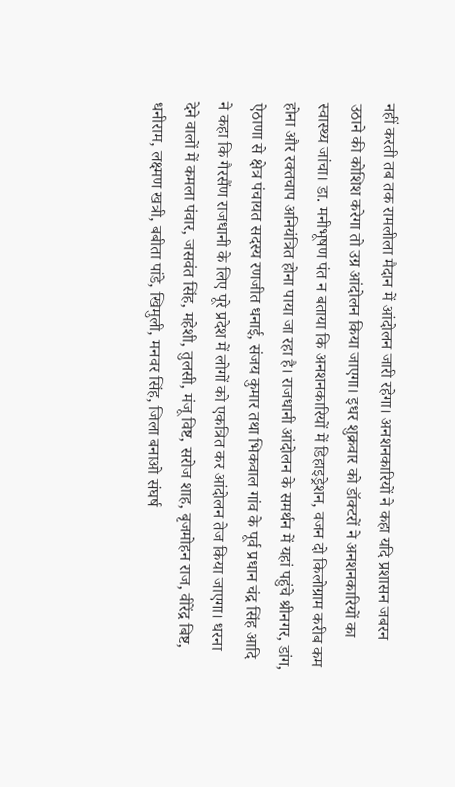नहीं करती तब तक रामलीला मैदान में आंदोलन जारी रहेगा। अनशनकारियों ने कहा यदि प्रशासन जबरन उठाने की कोशिश करेगा तो उग्र आंदोलन किया जाएगा। इधर शुक्रवार को डॉक्टरों ने अनशनकारियों का स्वास्थ्य जांचा। डा. मनीभूषण पंत न बताया कि अनशनकारियों में डिहाइड्रेशन, वजन दो किलोग्राम करीब कम होना और रक्तचाप अनियंत्रित होना पाया जा रहा है। राजधानी आंदोलन के समर्थन में यहां पहुंचे श्रीनगर, डांग, ऐठाणा से क्षेत्र पंचायत सदस्य रणजीत धनाई, संजय कुमार तथा भिकवाल गांव के पूर्व प्रधान चंद्र सिंह आदि ने कहा कि गैरसैंण राजधानी के लिए पूरे प्रदेश में लोगों को एकत्रित कर आंदोलन तेज किया जाएगा। धरना देने वालों में कमला पंवार, जसवंत सिंह, महेशी, तुलसी, मंजू विष्ट, सरोज शाह, बृजमोहन राज, वीरेंद्र बिष्ट, धनीराम, लक्ष्मण खत्री, बबीता पांडे, खिमुली, मनवर सिंह, जिला बनाओ संघर्ष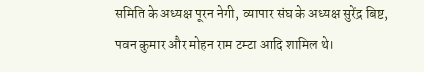समिति के अध्यक्ष पूरन नेगी, व्यापार संघ के अध्यक्ष सुरेंद्र बिष्ट, पवन कुमार और मोहन राम टम्टा आदि शामिल थे।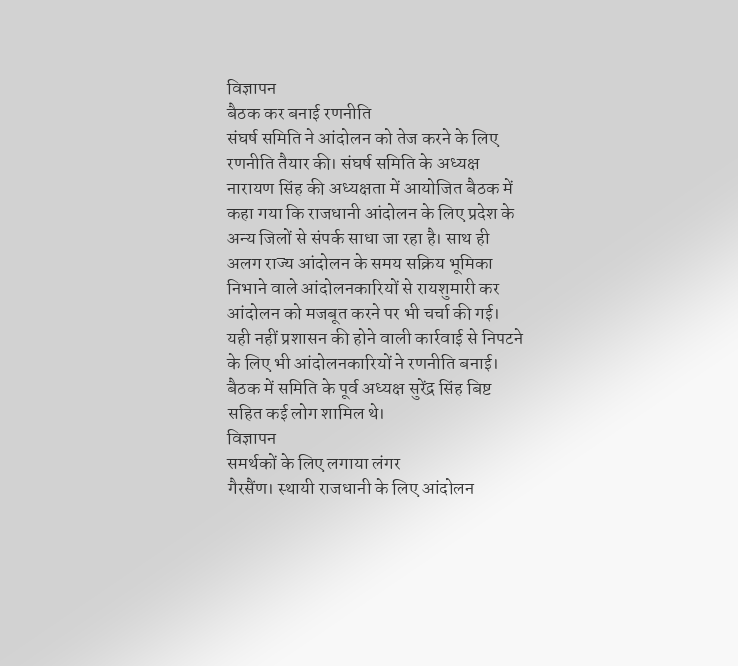विज्ञापन
बैठक कर बनाई रणनीति
संघर्ष समिति ने आंदोलन को तेज करने के लिए रणनीति तैयार की। संघर्ष समिति के अध्यक्ष नारायण सिंह की अध्यक्षता में आयोजित बैठक में कहा गया कि राजधानी आंदोलन के लिए प्रदेश के अन्य जिलों से संपर्क साधा जा रहा है। साथ ही अलग राज्य आंदोलन के समय सक्रिय भूमिका निभाने वाले आंदोलनकारियों से रायशुमारी कर आंदोलन को मजबूत करने पर भी चर्चा की गई। यही नहीं प्रशासन की होने वाली कार्रवाई से निपटने के लिए भी आंदोलनकारियों ने रणनीति बनाई। बैठक में समिति के पूर्व अध्यक्ष सुरेंद्र सिंह बिष्ट सहित कई लोग शामिल थे।
विज्ञापन
समर्थकों के लिए लगाया लंगर
गैरसैंण। स्थायी राजधानी के लिए आंदोलन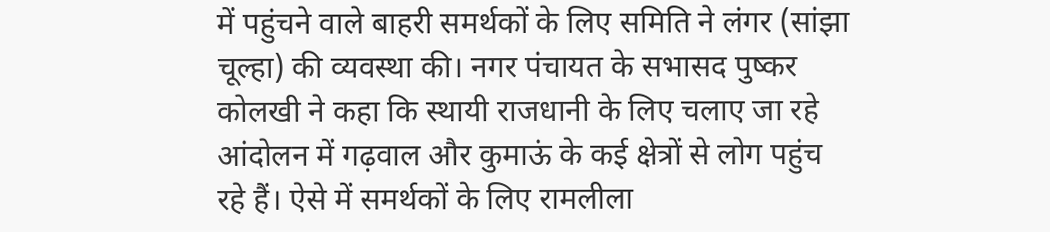में पहुंचने वाले बाहरी समर्थकों के लिए समिति ने लंगर (सांझा चूल्हा) की व्यवस्था की। नगर पंचायत के सभासद पुष्कर कोलखी ने कहा कि स्थायी राजधानी के लिए चलाए जा रहे आंदोलन में गढ़वाल और कुमाऊं के कई क्षेत्रों से लोग पहुंच रहे हैं। ऐसे में समर्थकों के लिए रामलीला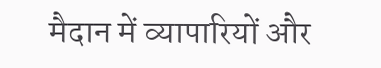मैदान में व्यापारियों और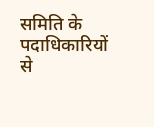समिति के पदाधिकारियों से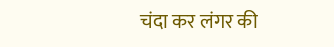चंदा कर लंगर की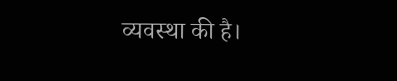व्यवस्था की है।